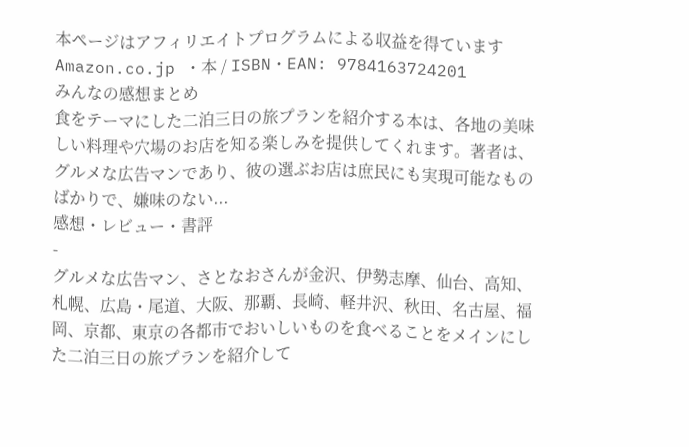本ページはアフィリエイトプログラムによる収益を得ています
Amazon.co.jp ・本 / ISBN・EAN: 9784163724201
みんなの感想まとめ
食をテーマにした二泊三日の旅プランを紹介する本は、各地の美味しい料理や穴場のお店を知る楽しみを提供してくれます。著者は、グルメな広告マンであり、彼の選ぶお店は庶民にも実現可能なものばかりで、嫌味のない...
感想・レビュー・書評
-
グルメな広告マン、さとなおさんが金沢、伊勢志摩、仙台、高知、札幌、広島・尾道、大阪、那覇、長崎、軽井沢、秋田、名古屋、福岡、京都、東京の各都市でおいしいものを食べることをメインにした二泊三日の旅プランを紹介して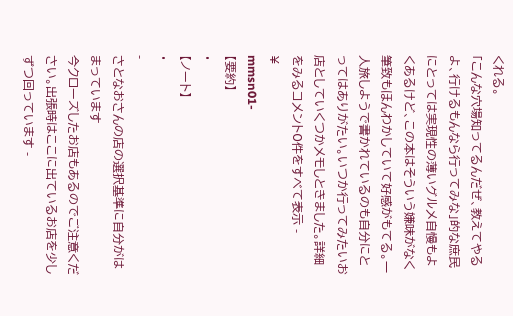くれる。
「こんな穴場知ってるんだぜ、教えてやるよ、行けるもんなら行ってみな」的な庶民にとっては実現性の薄いグルメ自慢もよくあるけど、この本はそういう嫌味がなく筆致もほんわかしていて好感がもてる。一人旅しようで書かれているのも自分にとってはありがたい。いつか行ってみたいお店としていくつかメモしときました。詳細をみるコメント0件をすべて表示 -
¥
mmsn01-
【要約】
・
【ノート】
・
-
さとなおさんの店の選択基準に自分がはまっています
今クローズしたお店もあるのでご注意ください。出張時はここに出ているお店を少しずつ回っています -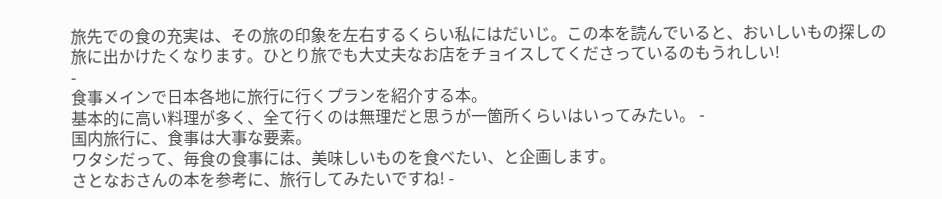旅先での食の充実は、その旅の印象を左右するくらい私にはだいじ。この本を読んでいると、おいしいもの探しの旅に出かけたくなります。ひとり旅でも大丈夫なお店をチョイスしてくださっているのもうれしい!
-
食事メインで日本各地に旅行に行くプランを紹介する本。
基本的に高い料理が多く、全て行くのは無理だと思うが一箇所くらいはいってみたい。 -
国内旅行に、食事は大事な要素。
ワタシだって、毎食の食事には、美味しいものを食べたい、と企画します。
さとなおさんの本を参考に、旅行してみたいですね! -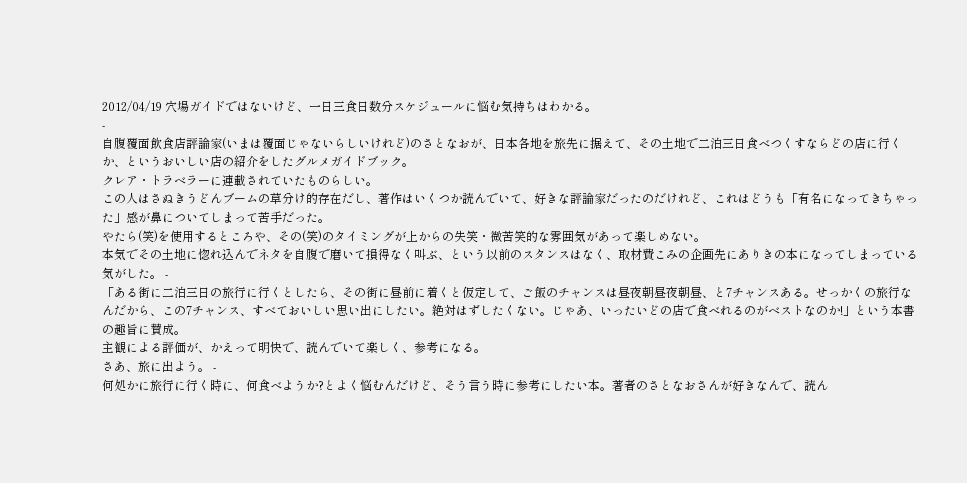2012/04/19 穴場ガイドではないけど、一日三食日数分スケジュールに悩む気持ちはわかる。
-
自腹覆面飲食店評論家(いまは覆面じゃないらしいけれど)のさとなおが、日本各地を旅先に据えて、その土地で二泊三日食べつくすならどの店に行くか、というおいしい店の紹介をしたグルメガイドブック。
クレア・トラベラーに連載されていたものらしい。
この人はさぬきうどんブームの草分け的存在だし、著作はいくつか読んでいて、好きな評論家だったのだけれど、これはどうも「有名になってきちゃった」感が鼻についてしまって苦手だった。
やたら(笑)を使用するところや、その(笑)のタイミングが上からの失笑・微苦笑的な雰囲気があって楽しめない。
本気でその土地に惚れ込んでネタを自腹で磨いて損得なく叫ぶ、という以前のスタンスはなく、取材費こみの企画先にありきの本になってしまっている気がした。 -
「ある街に二泊三日の旅行に行くとしたら、その街に昼前に着くと仮定して、ご飯のチャンスは昼夜朝昼夜朝昼、と7チャンスある。せっかくの旅行なんだから、この7チャンス、すべておいしい思い出にしたい。絶対はずしたくない。じゃあ、いったいどの店で食べれるのがベストなのか!」という本書の趣旨に賛成。
主観による評価が、かえって明快で、読んでいて楽しく、参考になる。
さあ、旅に出よう。 -
何処かに旅行に行く時に、何食べようか?とよく悩むんだけど、そう言う時に参考にしたい本。著者のさとなおさんが好きなんで、読ん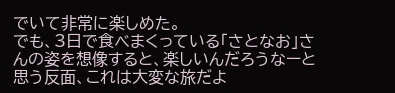でいて非常に楽しめた。
でも、3日で食べまくっている「さとなお」さんの姿を想像すると、楽しいんだろうなーと思う反面、これは大変な旅だよ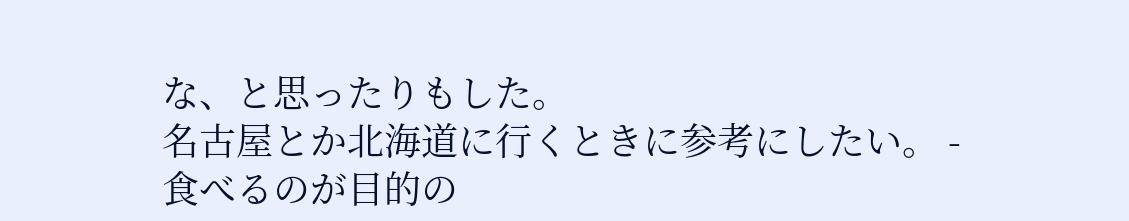な、と思ったりもした。
名古屋とか北海道に行くときに参考にしたい。 -
食べるのが目的の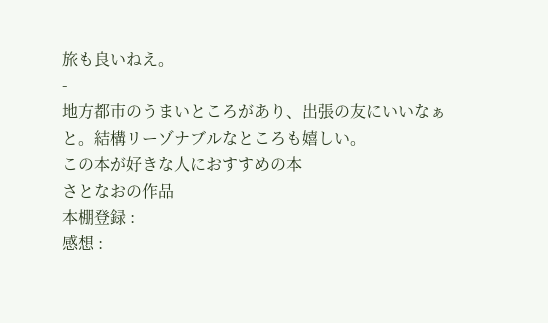旅も良いねえ。
-
地方都市のうまいところがあり、出張の友にいいなぁと。結構リーゾナブルなところも嬉しい。
この本が好きな人におすすめの本
さとなおの作品
本棚登録 :
感想 :